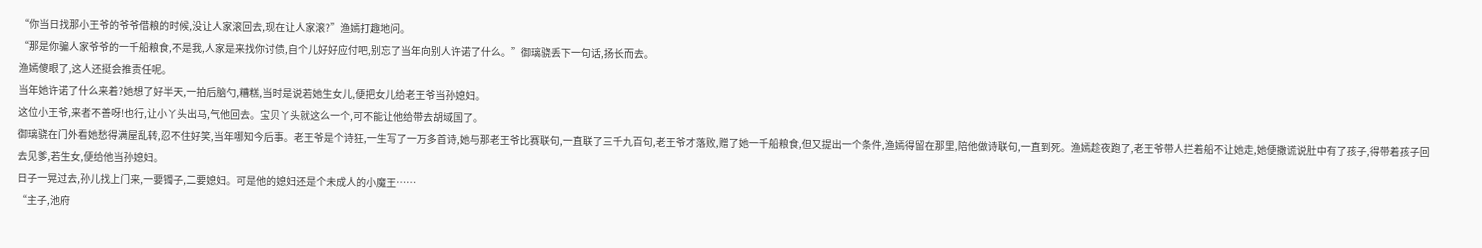“你当日找那小王爷的爷爷借粮的时候,没让人家滚回去,现在让人家滚?”渔嫣打趣地问。
“那是你骗人家爷爷的一千船粮食,不是我,人家是来找你讨债,自个儿好好应付吧,别忘了当年向别人许诺了什么。”御璃骁丢下一句话,扬长而去。
渔嫣傻眼了,这人还挺会推责任呢。
当年她许诺了什么来着?她想了好半天,一拍后脑勺,糟糕,当时是说若她生女儿,便把女儿给老王爷当孙媳妇。
这位小王爷,来者不善呀!也行,让小丫头出马,气他回去。宝贝丫头就这么一个,可不能让他给带去胡域国了。
御璃骁在门外看她愁得满屋乱转,忍不住好笑,当年哪知今后事。老王爷是个诗狂,一生写了一万多首诗,她与那老王爷比赛联句,一直联了三千九百句,老王爷才落败,赠了她一千船粮食,但又提出一个条件,渔嫣得留在那里,陪他做诗联句,一直到死。渔嫣趁夜跑了,老王爷带人拦着船不让她走,她便撒谎说肚中有了孩子,得带着孩子回去见爹,若生女,便给他当孙媳妇。
日子一晃过去,孙儿找上门来,一要镯子,二要媳妇。可是他的媳妇还是个未成人的小魔王……
“主子,池府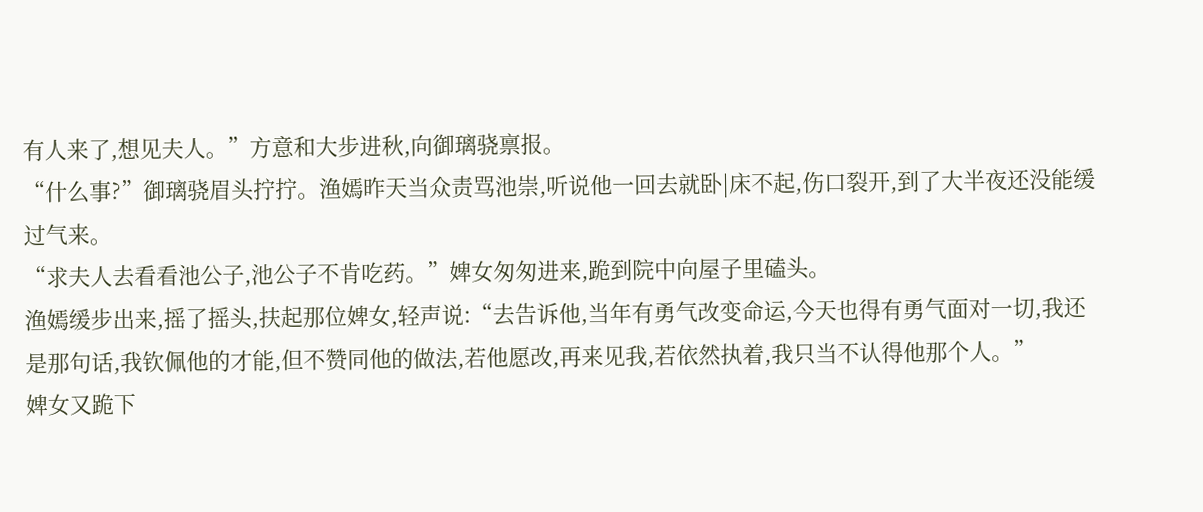有人来了,想见夫人。”方意和大步进秋,向御璃骁禀报。
“什么事?”御璃骁眉头拧拧。渔嫣昨天当众责骂池崇,听说他一回去就卧|床不起,伤口裂开,到了大半夜还没能缓过气来。
“求夫人去看看池公子,池公子不肯吃药。”婢女匆匆进来,跪到院中向屋子里磕头。
渔嫣缓步出来,摇了摇头,扶起那位婢女,轻声说:“去告诉他,当年有勇气改变命运,今天也得有勇气面对一切,我还是那句话,我钦佩他的才能,但不赞同他的做法,若他愿改,再来见我,若依然执着,我只当不认得他那个人。”
婢女又跪下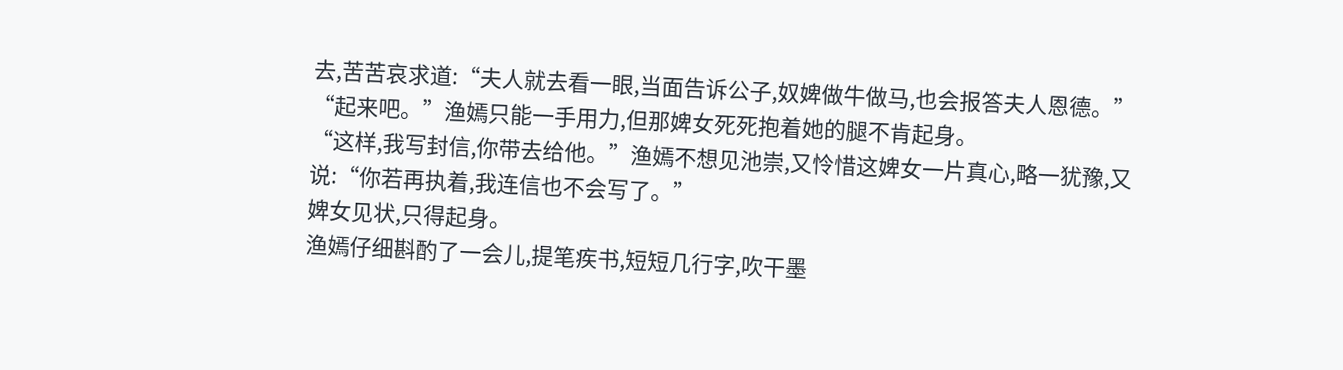去,苦苦哀求道:“夫人就去看一眼,当面告诉公子,奴婢做牛做马,也会报答夫人恩德。”
“起来吧。”渔嫣只能一手用力,但那婢女死死抱着她的腿不肯起身。
“这样,我写封信,你带去给他。”渔嫣不想见池崇,又怜惜这婢女一片真心,略一犹豫,又说:“你若再执着,我连信也不会写了。”
婢女见状,只得起身。
渔嫣仔细斟酌了一会儿,提笔疾书,短短几行字,吹干墨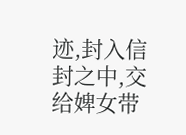迹,封入信封之中,交给婢女带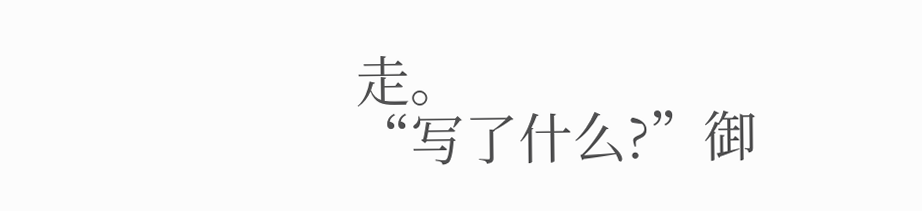走。
“写了什么?”御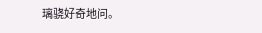璃骁好奇地问。